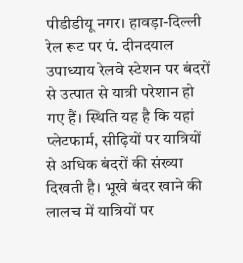पीडीडीयू नगर। हावड़ा-दिल्ली रेल रूट पर पं. दीनदयाल उपाध्याय रेलवे स्टेशन पर बंदरों से उत्पात से यात्री परेशान हो गए हैं। स्थिति यह है कि यहां प्लेटफार्म, सीढ़ियों पर यात्रियों से अधिक बंदरों की संख्या दिखती है। भूखे बंदर खाने की लालच में यात्रियों पर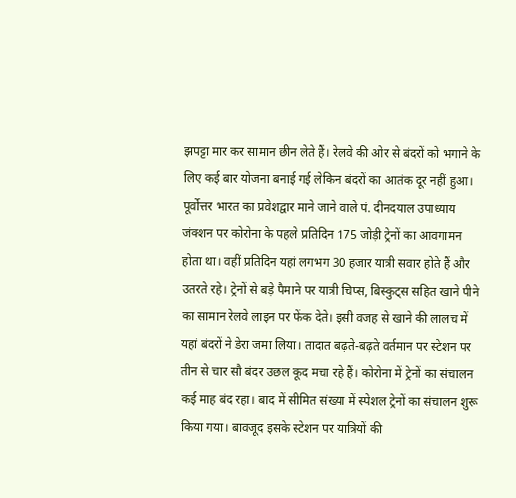झपट्टा मार कर सामान छीन लेते हैं। रेलवे की ओर से बंदरों को भगाने के लिए कई बार योजना बनाई गई लेकिन बंदरों का आतंक दूर नहीं हुआ। पूर्वोत्तर भारत का प्रवेशद्वार माने जाने वाले पं. दीनदयाल उपाध्याय जंक्शन पर कोरोना के पहले प्रतिदिन 175 जोड़ी ट्रेनों का आवगामन होता था। वहीं प्रतिदिन यहां लगभग 30 हजार यात्री सवार होते हैं और उतरते रहे। ट्रेनों से बड़े पैमाने पर यात्री चिप्स, बिस्कुट्स सहित खाने पीने का सामान रेलवे लाइन पर फेंक देते। इसी वजह से खाने की लालच में यहां बंदरों ने डेरा जमा लिया। तादात बढ़ते-बढ़ते वर्तमान पर स्टेशन पर तीन से चार सौ बंदर उछल कूद मचा रहे हैं। कोरोना में ट्रेनों का संचालन कई माह बंद रहा। बाद में सीमित संख्या में स्पेशल ट्रेनों का संचालन शुरू किया गया। बावजूद इसके स्टेशन पर यात्रियों की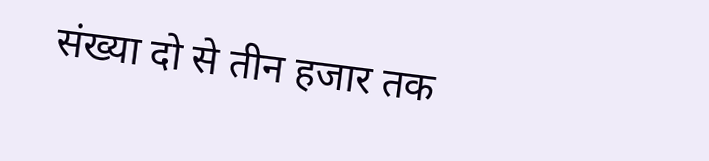संख्या दो से तीन हजार तक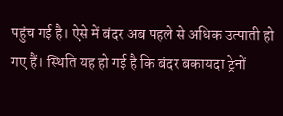पहुंच गई है। ऐसे में बंदर अब पहले से अधिक उत्पाती हो गए हैं। स्थिति यह हो गई है कि बंदर बकायदा ट्रेनों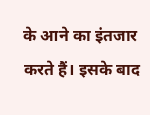के आने का इंतजार करते हैं। इसके बाद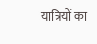यात्रियों का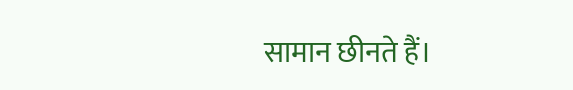सामान छीनते हैं।